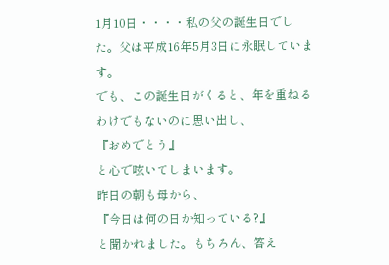1月10日・・・・私の父の誕生日でした。父は平成16年5月3日に永眠しています。
でも、この誕生日がくると、年を重ねるわけでもないのに思い出し、
『おめでとう』
と心で呟いてしまいます。
昨日の朝も母から、
『今日は何の日か知っている?』
と聞かれました。もちろん、答え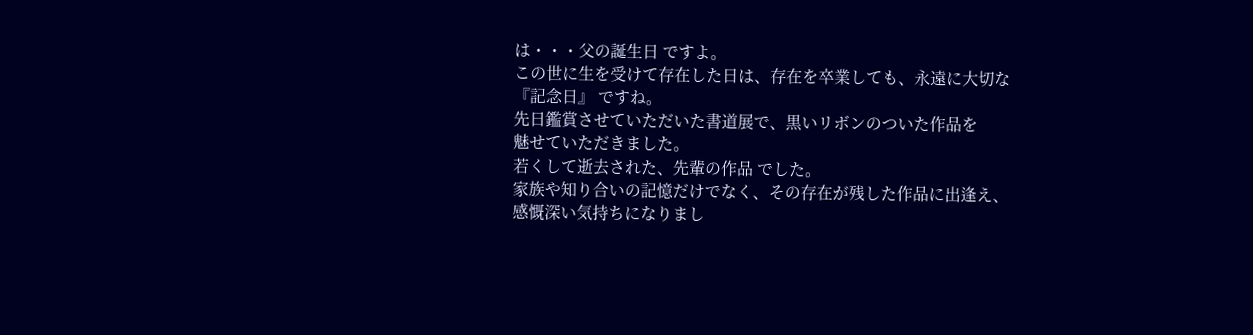は・・・父の誕生日 ですよ。
この世に生を受けて存在した日は、存在を卒業しても、永遠に大切な
『記念日』 ですね。
先日鑑賞させていただいた書道展で、黒いリボンのついた作品を
魅せていただきました。
若くして逝去された、先輩の作品 でした。
家族や知り合いの記憶だけでなく、その存在が残した作品に出逢え、
感慨深い気持ちになりまし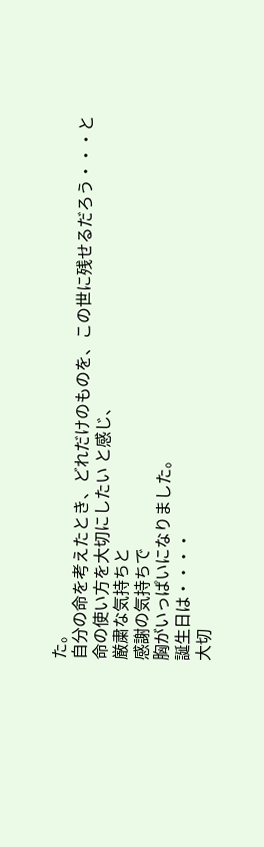た。
自分の命を考えたとき、どれだけのものを、この世に残せるだろう・・・と
命の使い方を大切にしたい と感じ、
厳粛な気持ちと
感謝の気持ちで
胸がいっぱいになりました。
誕生日は・・・・
大切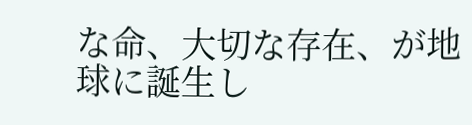な命、大切な存在、が地球に誕生し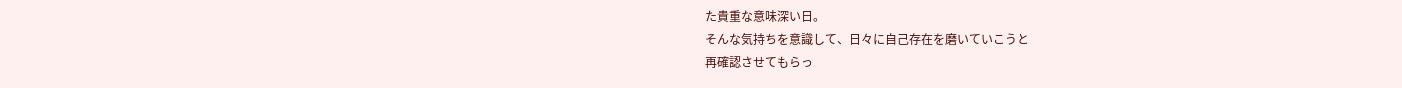た貴重な意味深い日。
そんな気持ちを意識して、日々に自己存在を磨いていこうと
再確認させてもらっ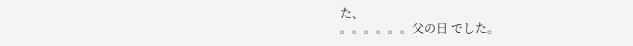た、
。。。。。。父の日 でした。